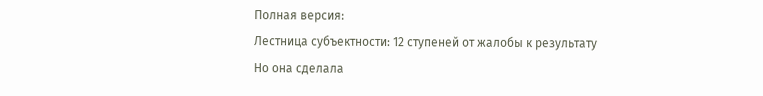Полная версия:
Лестница субъектности: 12 ступеней от жалобы к результату
Но она сделала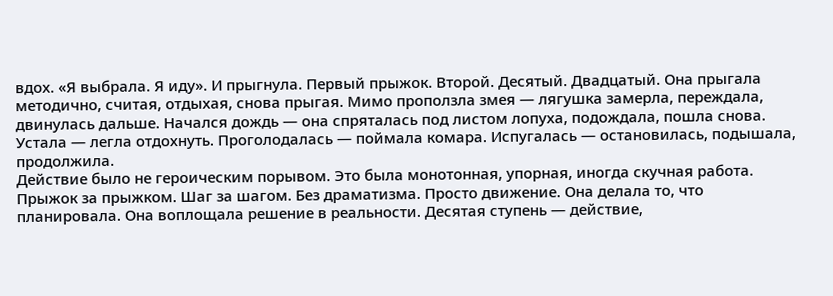вдох. «Я выбрала. Я иду». И прыгнула. Первый прыжок. Второй. Десятый. Двадцатый. Она прыгала методично, считая, отдыхая, снова прыгая. Мимо проползла змея — лягушка замерла, переждала, двинулась дальше. Начался дождь — она спряталась под листом лопуха, подождала, пошла снова. Устала — легла отдохнуть. Проголодалась — поймала комара. Испугалась — остановилась, подышала, продолжила.
Действие было не героическим порывом. Это была монотонная, упорная, иногда скучная работа. Прыжок за прыжком. Шаг за шагом. Без драматизма. Просто движение. Она делала то, что планировала. Она воплощала решение в реальности. Десятая ступень — действие,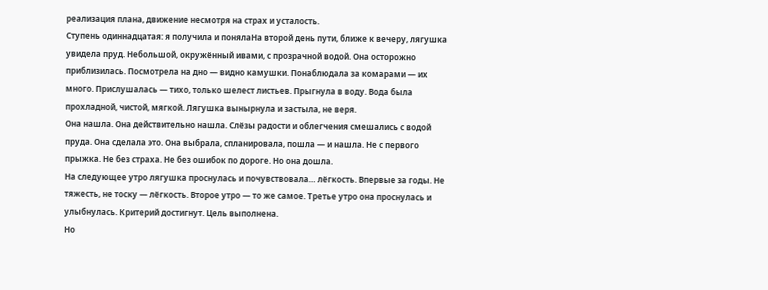реализация плана, движение несмотря на страх и усталость.
Ступень одиннадцатая: я получила и понялаНа второй день пути, ближе к вечеру, лягушка увидела пруд. Небольшой, окружённый ивами, с прозрачной водой. Она осторожно приблизилась. Посмотрела на дно — видно камушки. Понаблюдала за комарами — их много. Прислушалась — тихо, только шелест листьев. Прыгнула в воду. Вода была прохладной, чистой, мягкой. Лягушка вынырнула и застыла, не веря.
Она нашла. Она действительно нашла. Слёзы радости и облегчения смешались с водой пруда. Она сделала это. Она выбрала, спланировала, пошла — и нашла. Не с первого прыжка. Не без страха. Не без ошибок по дороге. Но она дошла.
На следующее утро лягушка проснулась и почувствовала… лёгкость. Впервые за годы. Не тяжесть, не тоску — лёгкость. Второе утро — то же самое. Третье утро она проснулась и улыбнулась. Критерий достигнут. Цель выполнена.
Но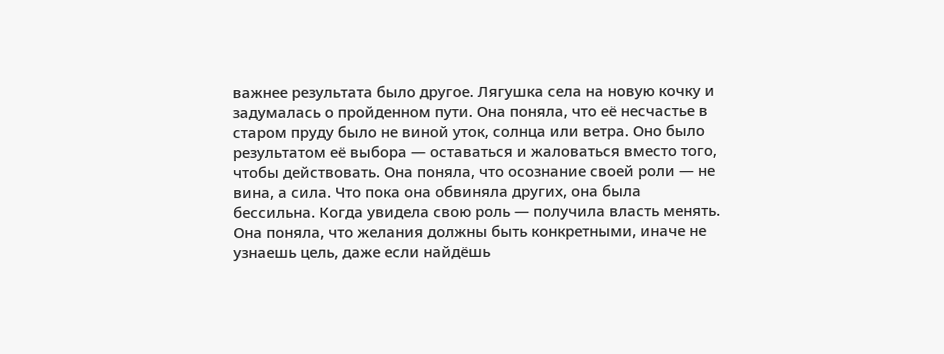важнее результата было другое. Лягушка села на новую кочку и задумалась о пройденном пути. Она поняла, что её несчастье в старом пруду было не виной уток, солнца или ветра. Оно было результатом её выбора — оставаться и жаловаться вместо того, чтобы действовать. Она поняла, что осознание своей роли — не вина, а сила. Что пока она обвиняла других, она была бессильна. Когда увидела свою роль — получила власть менять.
Она поняла, что желания должны быть конкретными, иначе не узнаешь цель, даже если найдёшь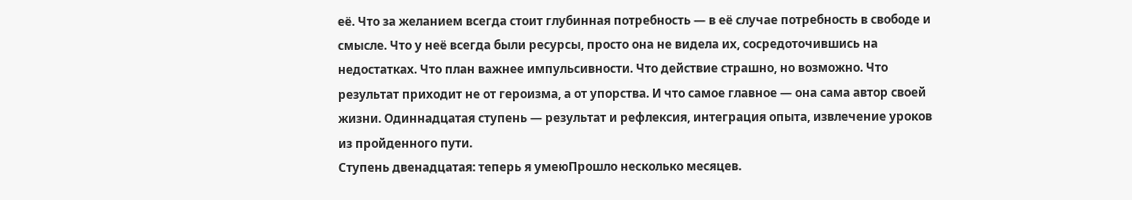её. Что за желанием всегда стоит глубинная потребность — в её случае потребность в свободе и смысле. Что у неё всегда были ресурсы, просто она не видела их, сосредоточившись на недостатках. Что план важнее импульсивности. Что действие страшно, но возможно. Что результат приходит не от героизма, а от упорства. И что самое главное — она сама автор своей жизни. Одиннадцатая ступень — результат и рефлексия, интеграция опыта, извлечение уроков из пройденного пути.
Ступень двенадцатая: теперь я умеюПрошло несколько месяцев.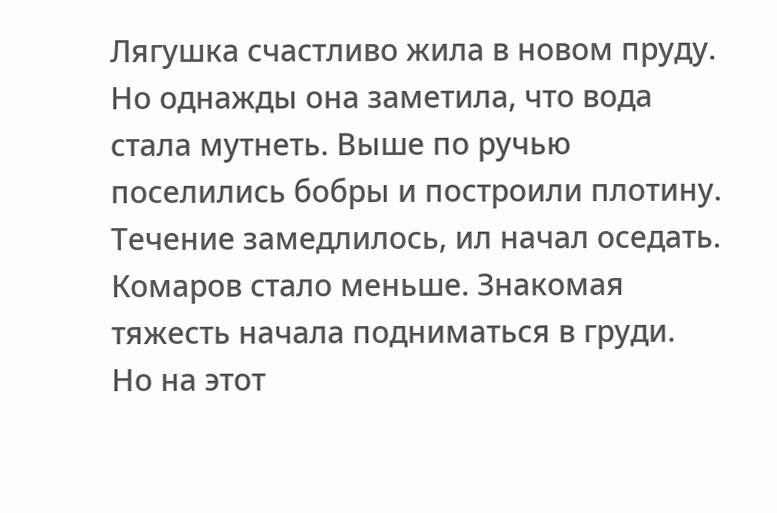Лягушка счастливо жила в новом пруду. Но однажды она заметила, что вода стала мутнеть. Выше по ручью поселились бобры и построили плотину. Течение замедлилось, ил начал оседать. Комаров стало меньше. Знакомая тяжесть начала подниматься в груди.
Но на этот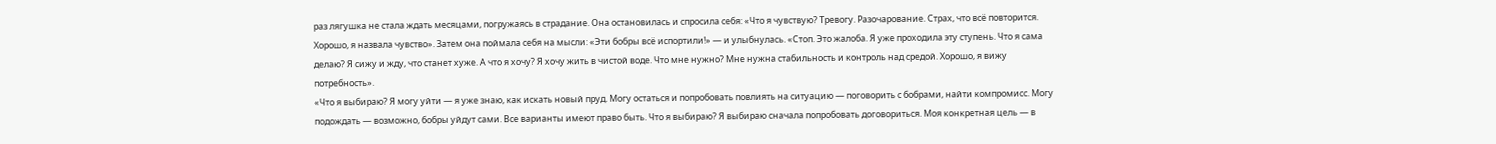раз лягушка не стала ждать месяцами, погружаясь в страдание. Она остановилась и спросила себя: «Что я чувствую? Тревогу. Разочарование. Страх, что всё повторится. Хорошо, я назвала чувство». Затем она поймала себя на мысли: «Эти бобры всё испортили!» — и улыбнулась. «Стоп. Это жалоба. Я уже проходила эту ступень. Что я сама делаю? Я сижу и жду, что станет хуже. А что я хочу? Я хочу жить в чистой воде. Что мне нужно? Мне нужна стабильность и контроль над средой. Хорошо, я вижу потребность».
«Что я выбираю? Я могу уйти — я уже знаю, как искать новый пруд. Могу остаться и попробовать повлиять на ситуацию — поговорить с бобрами, найти компромисс. Могу подождать — возможно, бобры уйдут сами. Все варианты имеют право быть. Что я выбираю? Я выбираю сначала попробовать договориться. Моя конкретная цель — в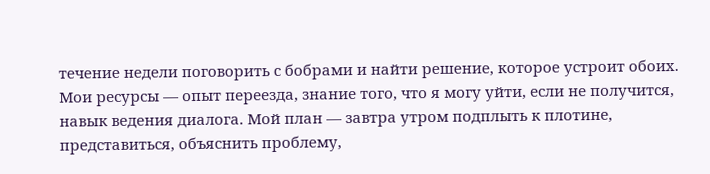течение недели поговорить с бобрами и найти решение, которое устроит обоих. Мои ресурсы — опыт переезда, знание того, что я могу уйти, если не получится, навык ведения диалога. Мой план — завтра утром подплыть к плотине, представиться, объяснить проблему,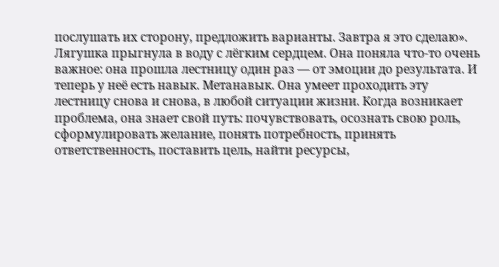послушать их сторону, предложить варианты. Завтра я это сделаю».
Лягушка прыгнула в воду с лёгким сердцем. Она поняла что-то очень важное: она прошла лестницу один раз — от эмоции до результата. И теперь у неё есть навык. Метанавык. Она умеет проходить эту лестницу снова и снова, в любой ситуации жизни. Когда возникает проблема, она знает свой путь: почувствовать, осознать свою роль, сформулировать желание, понять потребность, принять ответственность, поставить цель, найти ресурсы,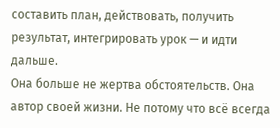составить план, действовать, получить результат, интегрировать урок — и идти дальше.
Она больше не жертва обстоятельств. Она автор своей жизни. Не потому что всё всегда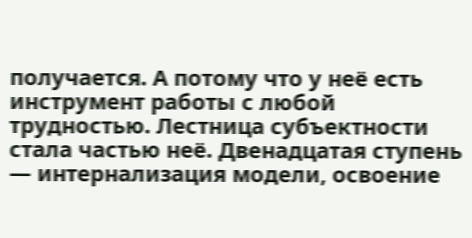получается. А потому что у неё есть инструмент работы с любой трудностью. Лестница субъектности стала частью неё. Двенадцатая ступень — интернализация модели, освоение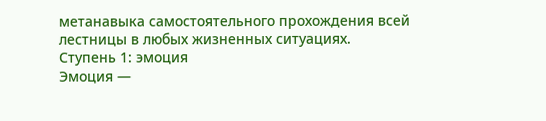метанавыка самостоятельного прохождения всей лестницы в любых жизненных ситуациях.
Ступень 1: эмоция
Эмоция —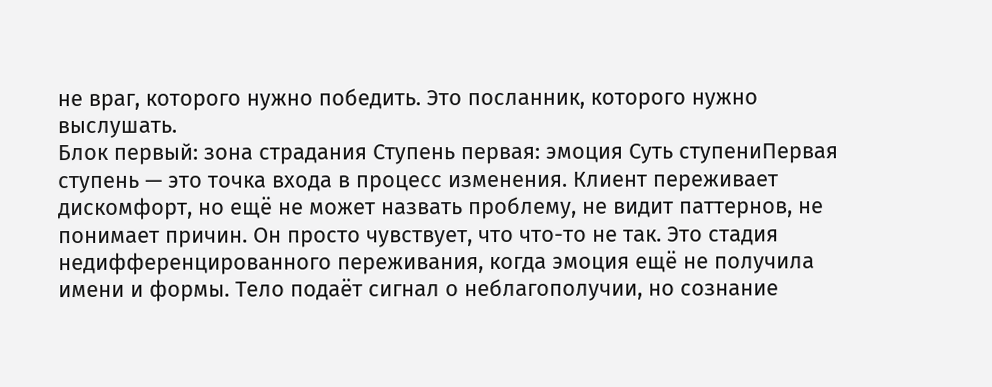не враг, которого нужно победить. Это посланник, которого нужно выслушать.
Блок первый: зона страдания Ступень первая: эмоция Суть ступениПервая ступень — это точка входа в процесс изменения. Клиент переживает дискомфорт, но ещё не может назвать проблему, не видит паттернов, не понимает причин. Он просто чувствует, что что-то не так. Это стадия недифференцированного переживания, когда эмоция ещё не получила имени и формы. Тело подаёт сигнал о неблагополучии, но сознание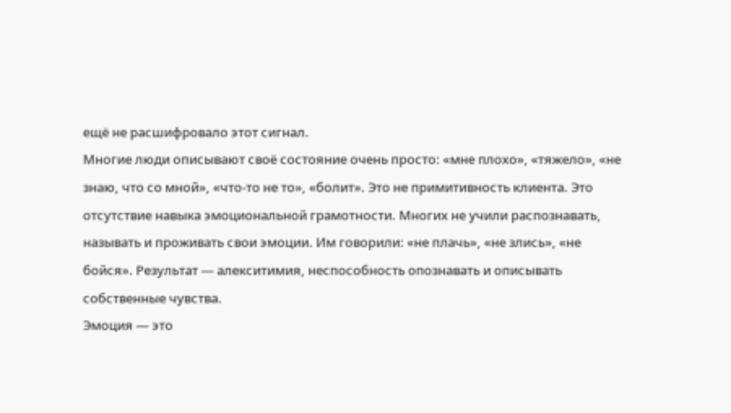ещё не расшифровало этот сигнал.
Многие люди описывают своё состояние очень просто: «мне плохо», «тяжело», «не знаю, что со мной», «что-то не то», «болит». Это не примитивность клиента. Это отсутствие навыка эмоциональной грамотности. Многих не учили распознавать, называть и проживать свои эмоции. Им говорили: «не плачь», «не злись», «не бойся». Результат — алекситимия, неспособность опознавать и описывать собственные чувства.
Эмоция — это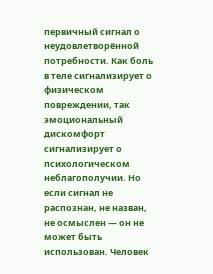первичный сигнал о неудовлетворённой потребности. Как боль в теле сигнализирует о физическом повреждении, так эмоциональный дискомфорт сигнализирует о психологическом неблагополучии. Но если сигнал не распознан, не назван, не осмыслен — он не может быть использован. Человек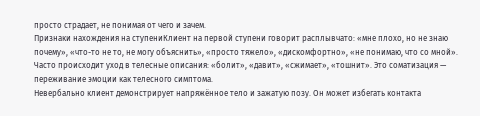просто страдает, не понимая от чего и зачем.
Признаки нахождения на ступениКлиент на первой ступени говорит расплывчато: «мне плохо, но не знаю почему», «что-то не то, не могу объяснить», «просто тяжело», «дискомфортно», «не понимаю, что со мной». Часто происходит уход в телесные описания: «болит», «давит», «сжимает», «тошнит». Это соматизация — переживание эмоции как телесного симптома.
Невербально клиент демонстрирует напряжённое тело и зажатую позу. Он может избегать контакта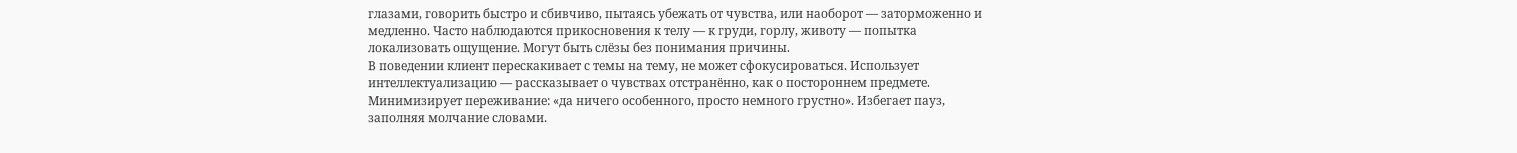глазами, говорить быстро и сбивчиво, пытаясь убежать от чувства, или наоборот — заторможенно и медленно. Часто наблюдаются прикосновения к телу — к груди, горлу, животу — попытка локализовать ощущение. Могут быть слёзы без понимания причины.
В поведении клиент перескакивает с темы на тему, не может сфокусироваться. Использует интеллектуализацию — рассказывает о чувствах отстранённо, как о постороннем предмете. Минимизирует переживание: «да ничего особенного, просто немного грустно». Избегает пауз, заполняя молчание словами.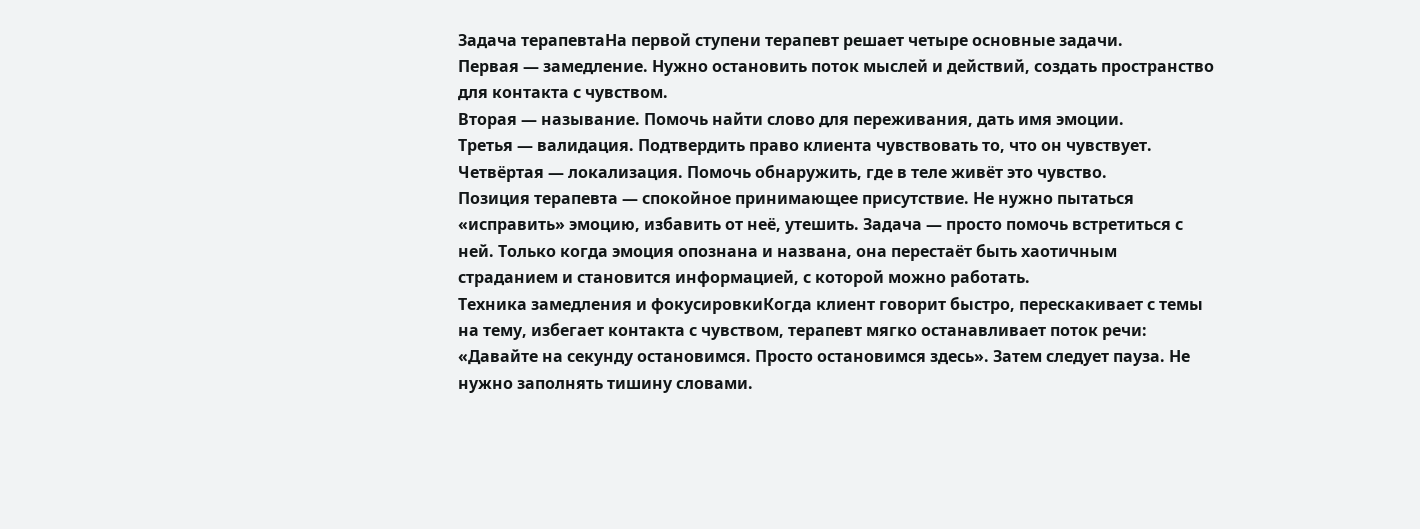Задача терапевтаНа первой ступени терапевт решает четыре основные задачи.
Первая — замедление. Нужно остановить поток мыслей и действий, создать пространство для контакта с чувством.
Вторая — называние. Помочь найти слово для переживания, дать имя эмоции.
Третья — валидация. Подтвердить право клиента чувствовать то, что он чувствует.
Четвёртая — локализация. Помочь обнаружить, где в теле живёт это чувство.
Позиция терапевта — спокойное принимающее присутствие. Не нужно пытаться «исправить» эмоцию, избавить от неё, утешить. Задача — просто помочь встретиться с ней. Только когда эмоция опознана и названа, она перестаёт быть хаотичным страданием и становится информацией, с которой можно работать.
Техника замедления и фокусировкиКогда клиент говорит быстро, перескакивает с темы на тему, избегает контакта с чувством, терапевт мягко останавливает поток речи: «Давайте на секунду остановимся. Просто остановимся здесь». Затем следует пауза. Не нужно заполнять тишину словами.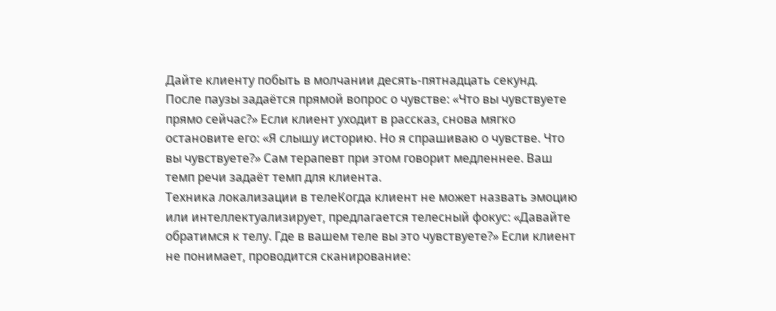Дайте клиенту побыть в молчании десять-пятнадцать секунд.
После паузы задаётся прямой вопрос о чувстве: «Что вы чувствуете прямо сейчас?» Если клиент уходит в рассказ, снова мягко остановите его: «Я слышу историю. Но я спрашиваю о чувстве. Что вы чувствуете?» Сам терапевт при этом говорит медленнее. Ваш темп речи задаёт темп для клиента.
Техника локализации в телеКогда клиент не может назвать эмоцию или интеллектуализирует, предлагается телесный фокус: «Давайте обратимся к телу. Где в вашем теле вы это чувствуете?» Если клиент не понимает, проводится сканирование: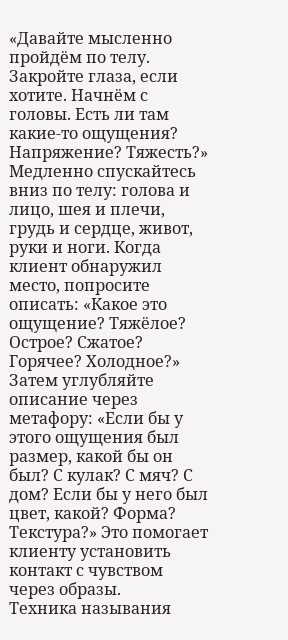«Давайте мысленно пройдём по телу. Закройте глаза, если хотите. Начнём с головы. Есть ли там какие-то ощущения? Напряжение? Тяжесть?»
Медленно спускайтесь вниз по телу: голова и лицо, шея и плечи, грудь и сердце, живот, руки и ноги. Когда клиент обнаружил место, попросите описать: «Какое это ощущение? Тяжёлое? Острое? Сжатое? Горячее? Холодное?» Затем углубляйте описание через метафору: «Если бы у этого ощущения был размер, какой бы он был? С кулак? С мяч? С дом? Если бы у него был цвет, какой? Форма? Текстура?» Это помогает клиенту установить контакт с чувством через образы.
Техника называния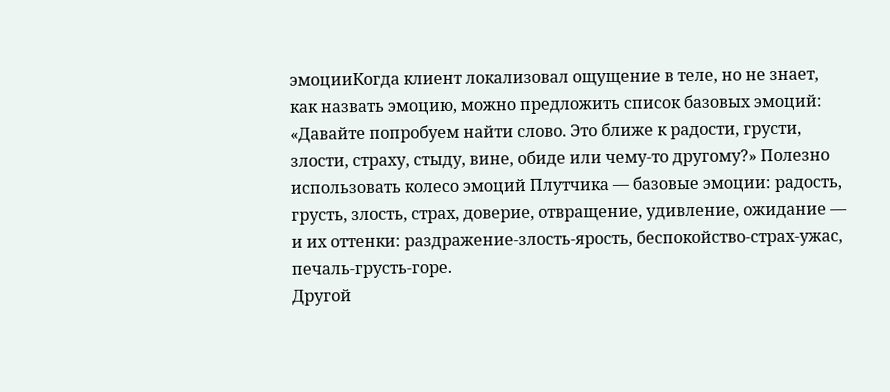эмоцииКогда клиент локализовал ощущение в теле, но не знает, как назвать эмоцию, можно предложить список базовых эмоций: «Давайте попробуем найти слово. Это ближе к радости, грусти, злости, страху, стыду, вине, обиде или чему-то другому?» Полезно использовать колесо эмоций Плутчика — базовые эмоции: радость, грусть, злость, страх, доверие, отвращение, удивление, ожидание — и их оттенки: раздражение-злость-ярость, беспокойство-страх-ужас, печаль-грусть-горе.
Другой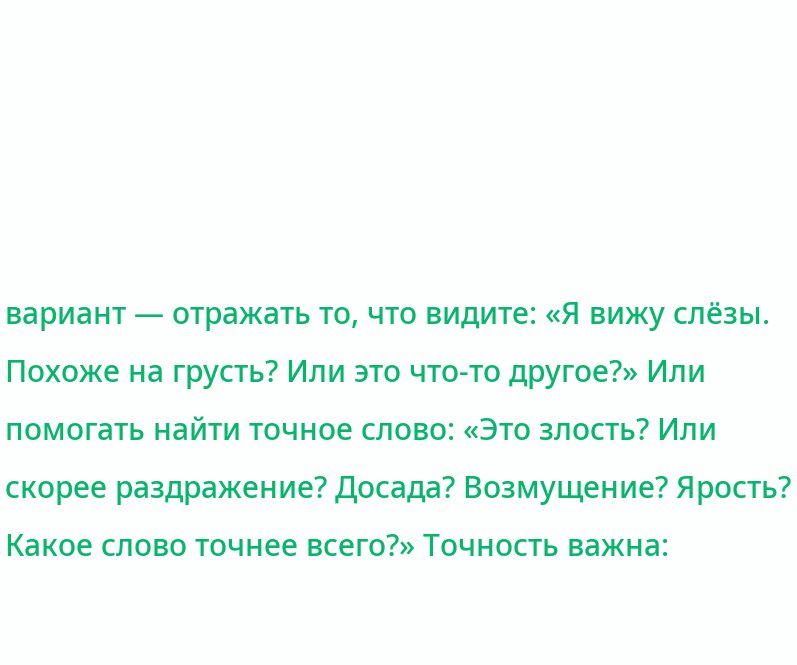вариант — отражать то, что видите: «Я вижу слёзы. Похоже на грусть? Или это что-то другое?» Или помогать найти точное слово: «Это злость? Или скорее раздражение? Досада? Возмущение? Ярость? Какое слово точнее всего?» Точность важна: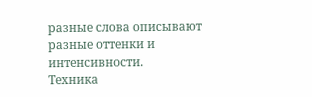разные слова описывают разные оттенки и интенсивности.
Техника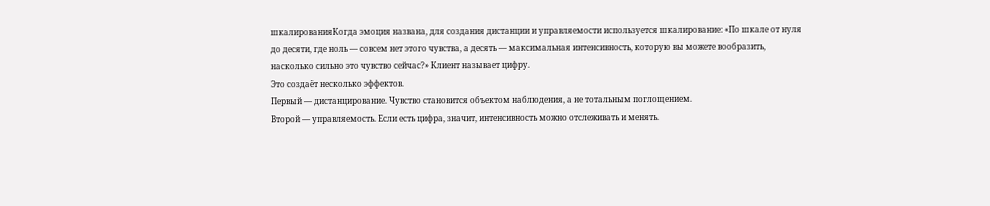шкалированияКогда эмоция названа, для создания дистанции и управляемости используется шкалирование: «По шкале от нуля до десяти, где ноль — совсем нет этого чувства, а десять — максимальная интенсивность, которую вы можете вообразить, насколько сильно это чувство сейчас?» Клиент называет цифру.
Это создаёт несколько эффектов.
Первый — дистанцирование. Чувство становится объектом наблюдения, а не тотальным поглощением.
Второй — управляемость. Если есть цифра, значит, интенсивность можно отслеживать и менять.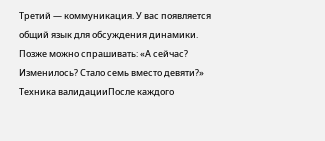Третий — коммуникация. У вас появляется общий язык для обсуждения динамики. Позже можно спрашивать: «А сейчас? Изменилось? Стало семь вместо девяти?»
Техника валидацииПосле каждого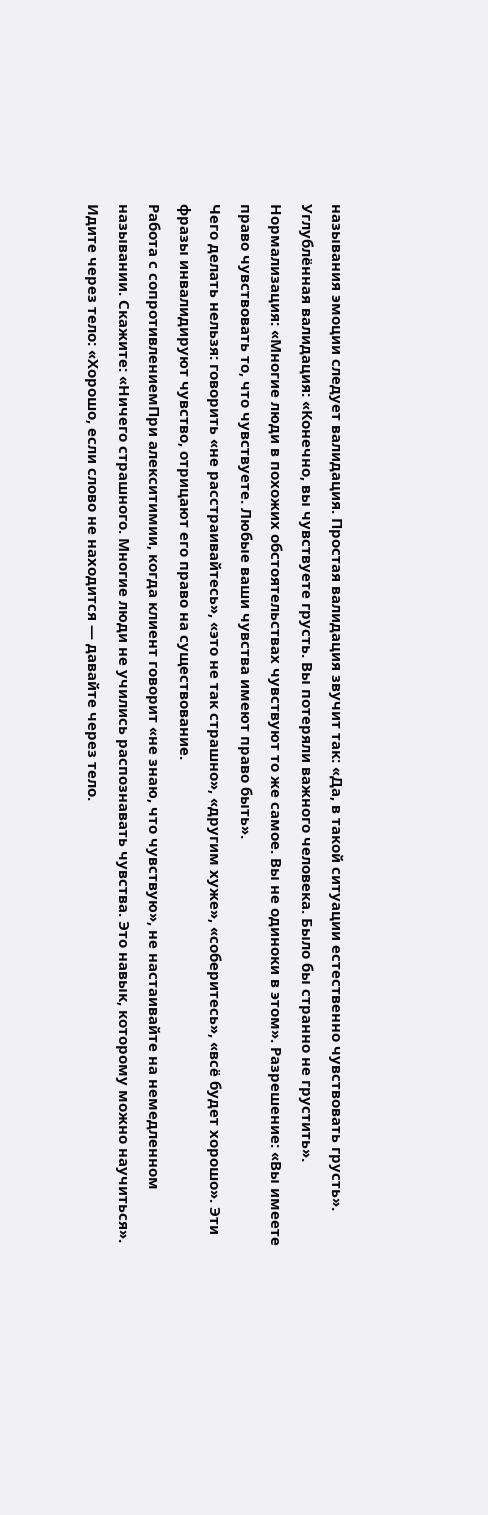называния эмоции следует валидация. Простая валидация звучит так: «Да, в такой ситуации естественно чувствовать грусть». Углублённая валидация: «Конечно, вы чувствуете грусть. Вы потеряли важного человека. Было бы странно не грустить». Нормализация: «Многие люди в похожих обстоятельствах чувствуют то же самое. Вы не одиноки в этом». Разрешение: «Вы имеете право чувствовать то, что чувствуете. Любые ваши чувства имеют право быть».
Чего делать нельзя: говорить «не расстраивайтесь», «это не так страшно», «другим хуже», «соберитесь», «всё будет хорошо». Эти фразы инвалидируют чувство, отрицают его право на существование.
Работа с сопротивлениемПри алекситимии, когда клиент говорит «не знаю, что чувствую», не настаивайте на немедленном назывании. Скажите: «Ничего страшного. Многие люди не учились распознавать чувства. Это навык, которому можно научиться». Идите через тело: «Хорошо, если слово не находится — давайте через тело.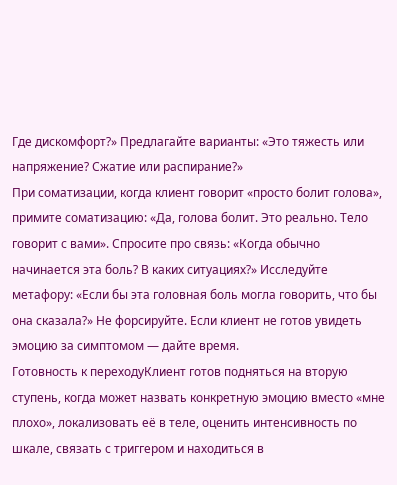Где дискомфорт?» Предлагайте варианты: «Это тяжесть или напряжение? Сжатие или распирание?»
При соматизации, когда клиент говорит «просто болит голова», примите соматизацию: «Да, голова болит. Это реально. Тело говорит с вами». Спросите про связь: «Когда обычно начинается эта боль? В каких ситуациях?» Исследуйте метафору: «Если бы эта головная боль могла говорить, что бы она сказала?» Не форсируйте. Если клиент не готов увидеть эмоцию за симптомом — дайте время.
Готовность к переходуКлиент готов подняться на вторую ступень, когда может назвать конкретную эмоцию вместо «мне плохо», локализовать её в теле, оценить интенсивность по шкале, связать с триггером и находиться в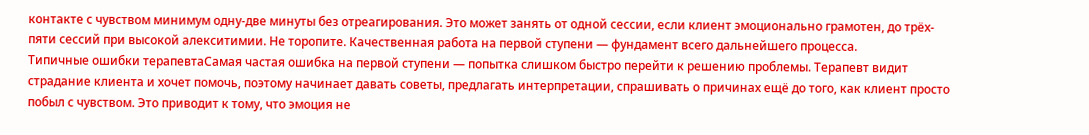контакте с чувством минимум одну-две минуты без отреагирования. Это может занять от одной сессии, если клиент эмоционально грамотен, до трёх-пяти сессий при высокой алекситимии. Не торопите. Качественная работа на первой ступени — фундамент всего дальнейшего процесса.
Типичные ошибки терапевтаСамая частая ошибка на первой ступени — попытка слишком быстро перейти к решению проблемы. Терапевт видит страдание клиента и хочет помочь, поэтому начинает давать советы, предлагать интерпретации, спрашивать о причинах ещё до того, как клиент просто побыл с чувством. Это приводит к тому, что эмоция не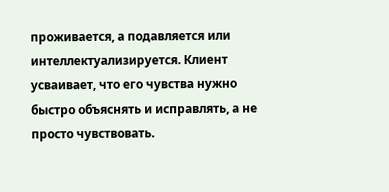проживается, а подавляется или интеллектуализируется. Клиент усваивает, что его чувства нужно быстро объяснять и исправлять, а не просто чувствовать.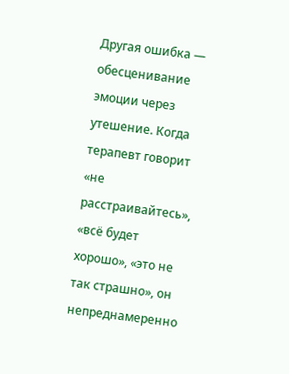Другая ошибка — обесценивание эмоции через утешение. Когда терапевт говорит «не расстраивайтесь», «всё будет хорошо», «это не так страшно», он непреднамеренно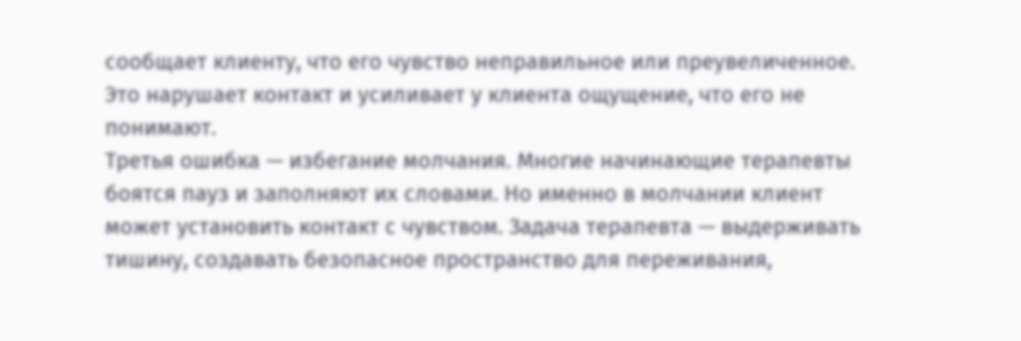сообщает клиенту, что его чувство неправильное или преувеличенное. Это нарушает контакт и усиливает у клиента ощущение, что его не понимают.
Третья ошибка — избегание молчания. Многие начинающие терапевты боятся пауз и заполняют их словами. Но именно в молчании клиент может установить контакт с чувством. Задача терапевта — выдерживать тишину, создавать безопасное пространство для переживания,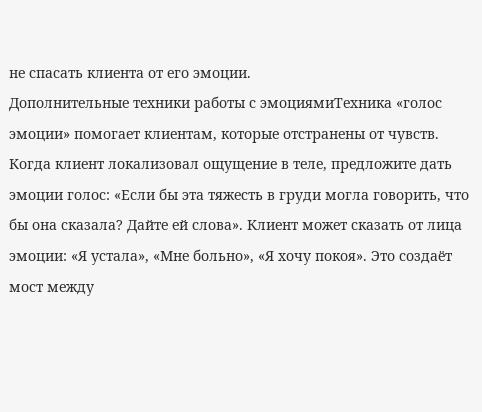не спасать клиента от его эмоции.
Дополнительные техники работы с эмоциямиТехника «голос эмоции» помогает клиентам, которые отстранены от чувств. Когда клиент локализовал ощущение в теле, предложите дать эмоции голос: «Если бы эта тяжесть в груди могла говорить, что бы она сказала? Дайте ей слова». Клиент может сказать от лица эмоции: «Я устала», «Мне больно», «Я хочу покоя». Это создаёт мост между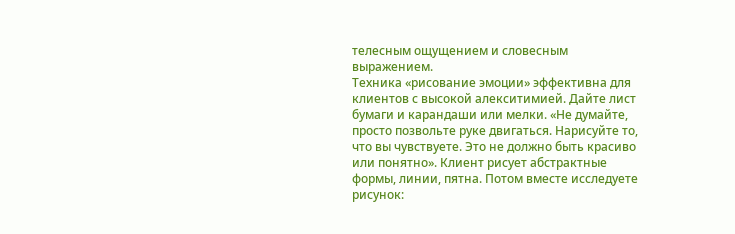телесным ощущением и словесным выражением.
Техника «рисование эмоции» эффективна для клиентов с высокой алекситимией. Дайте лист бумаги и карандаши или мелки. «Не думайте, просто позвольте руке двигаться. Нарисуйте то, что вы чувствуете. Это не должно быть красиво или понятно». Клиент рисует абстрактные формы, линии, пятна. Потом вместе исследуете рисунок: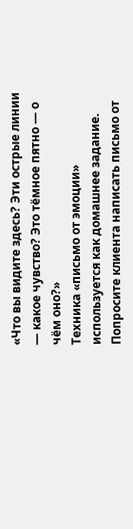«Что вы видите здесь? Эти острые линии — какое чувство? Это тёмное пятно — о чём оно?»
Техника «письмо от эмоции» используется как домашнее задание. Попросите клиента написать письмо от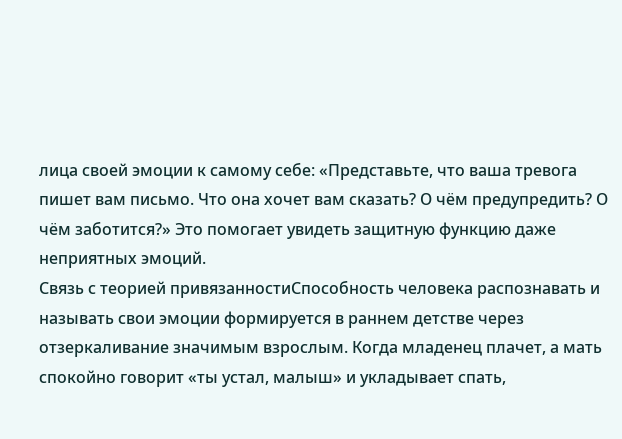лица своей эмоции к самому себе: «Представьте, что ваша тревога пишет вам письмо. Что она хочет вам сказать? О чём предупредить? О чём заботится?» Это помогает увидеть защитную функцию даже неприятных эмоций.
Связь с теорией привязанностиСпособность человека распознавать и называть свои эмоции формируется в раннем детстве через отзеркаливание значимым взрослым. Когда младенец плачет, а мать спокойно говорит «ты устал, малыш» и укладывает спать,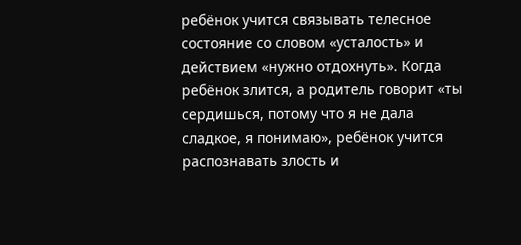ребёнок учится связывать телесное состояние со словом «усталость» и действием «нужно отдохнуть». Когда ребёнок злится, а родитель говорит «ты сердишься, потому что я не дала сладкое, я понимаю», ребёнок учится распознавать злость и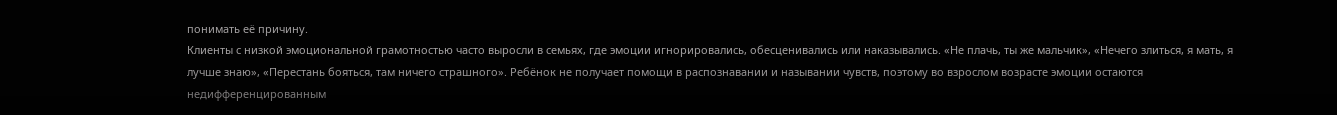понимать её причину.
Клиенты с низкой эмоциональной грамотностью часто выросли в семьях, где эмоции игнорировались, обесценивались или наказывались. «Не плачь, ты же мальчик», «Нечего злиться, я мать, я лучше знаю», «Перестань бояться, там ничего страшного». Ребёнок не получает помощи в распознавании и назывании чувств, поэтому во взрослом возрасте эмоции остаются недифференцированным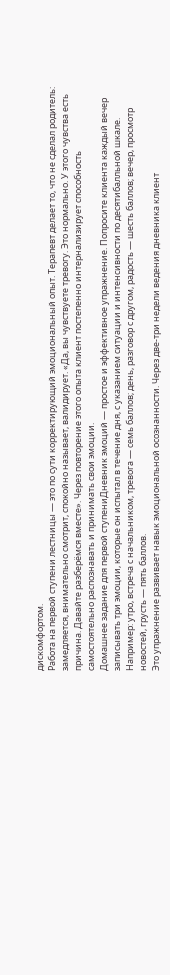дискомфортом.
Работа на первой ступени лестницы — это по сути корректирующий эмоциональный опыт. Терапевт делает то, что не сделал родитель: замедляется, внимательно смотрит, спокойно называет, валидирует. «Да, вы чувствуете тревогу. Это нормально. У этого чувства есть причина. Давайте разберёмся вместе». Через повторение этого опыта клиент постепенно интернализирует способность самостоятельно распознавать и принимать свои эмоции.
Домашнее задание для первой ступениДневник эмоций — простое и эффективное упражнение. Попросите клиента каждый вечер записывать три эмоции, которые он испытал в течение дня, с указанием ситуации и интенсивности по десятибалльной шкале. Например: утро, встреча с начальником, тревога — семь баллов; день, разговор с другом, радость — шесть баллов; вечер, просмотр новостей, грусть — пять баллов.
Это упражнение развивает навык эмоциональной осознанности. Через две-три недели ведения дневника клиент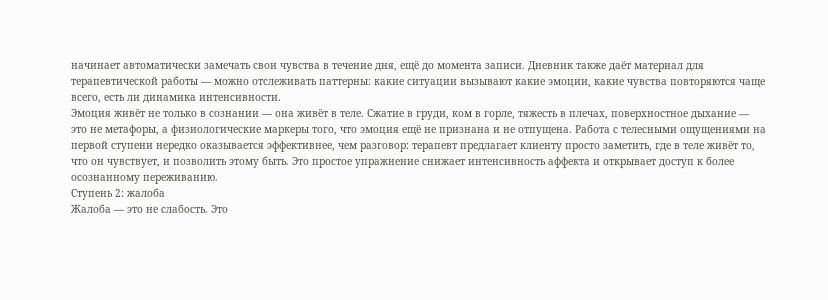начинает автоматически замечать свои чувства в течение дня, ещё до момента записи. Дневник также даёт материал для терапевтической работы — можно отслеживать паттерны: какие ситуации вызывают какие эмоции, какие чувства повторяются чаще всего, есть ли динамика интенсивности.
Эмоция живёт не только в сознании — она живёт в теле. Сжатие в груди, ком в горле, тяжесть в плечах, поверхностное дыхание — это не метафоры, а физиологические маркеры того, что эмоция ещё не признана и не отпущена. Работа с телесными ощущениями на первой ступени нередко оказывается эффективнее, чем разговор: терапевт предлагает клиенту просто заметить, где в теле живёт то, что он чувствует, и позволить этому быть. Это простое упражнение снижает интенсивность аффекта и открывает доступ к более осознанному переживанию.
Ступень 2: жалоба
Жалоба — это не слабость. Это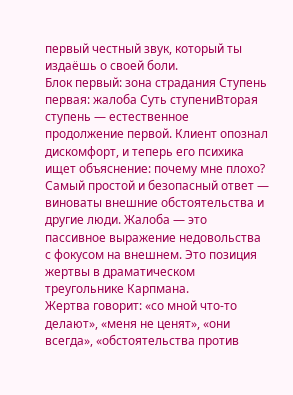первый честный звук, который ты издаёшь о своей боли.
Блок первый: зона страдания Ступень первая: жалоба Суть ступениВторая ступень — естественное продолжение первой. Клиент опознал дискомфорт, и теперь его психика ищет объяснение: почему мне плохо? Самый простой и безопасный ответ — виноваты внешние обстоятельства и другие люди. Жалоба — это пассивное выражение недовольства с фокусом на внешнем. Это позиция жертвы в драматическом треугольнике Карпмана.
Жертва говорит: «со мной что-то делают», «меня не ценят», «они всегда», «обстоятельства против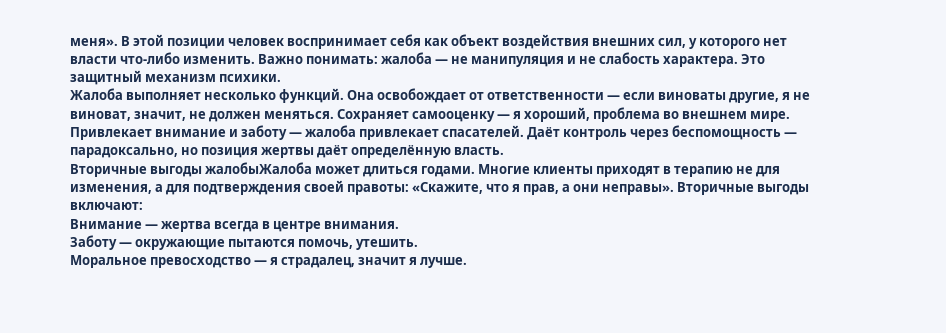меня». В этой позиции человек воспринимает себя как объект воздействия внешних сил, у которого нет власти что-либо изменить. Важно понимать: жалоба — не манипуляция и не слабость характера. Это защитный механизм психики.
Жалоба выполняет несколько функций. Она освобождает от ответственности — если виноваты другие, я не виноват, значит, не должен меняться. Сохраняет самооценку — я хороший, проблема во внешнем мире. Привлекает внимание и заботу — жалоба привлекает спасателей. Даёт контроль через беспомощность — парадоксально, но позиция жертвы даёт определённую власть.
Вторичные выгоды жалобыЖалоба может длиться годами. Многие клиенты приходят в терапию не для изменения, а для подтверждения своей правоты: «Скажите, что я прав, а они неправы». Вторичные выгоды включают:
Внимание — жертва всегда в центре внимания.
Заботу — окружающие пытаются помочь, утешить.
Моральное превосходство — я страдалец, значит я лучше.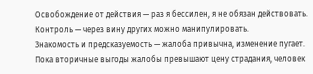Освобождение от действия — раз я бессилен, я не обязан действовать.
Контроль — через вину других можно манипулировать.
Знакомость и предсказуемость — жалоба привычна, изменение пугает.
Пока вторичные выгоды жалобы превышают цену страдания, человек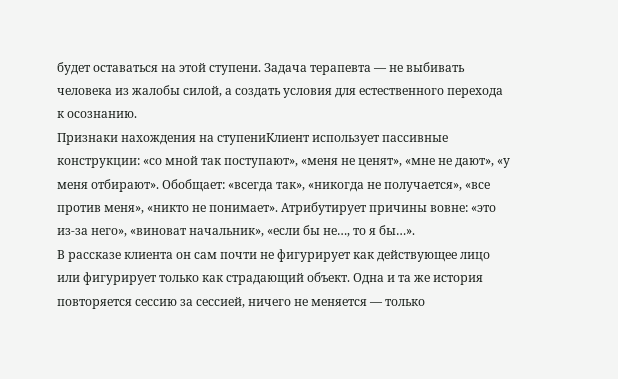будет оставаться на этой ступени. Задача терапевта — не выбивать человека из жалобы силой, а создать условия для естественного перехода к осознанию.
Признаки нахождения на ступениКлиент использует пассивные конструкции: «со мной так поступают», «меня не ценят», «мне не дают», «у меня отбирают». Обобщает: «всегда так», «никогда не получается», «все против меня», «никто не понимает». Атрибутирует причины вовне: «это из-за него», «виноват начальник», «если бы не…, то я бы…».
В рассказе клиента он сам почти не фигурирует как действующее лицо или фигурирует только как страдающий объект. Одна и та же история повторяется сессию за сессией, ничего не меняется — только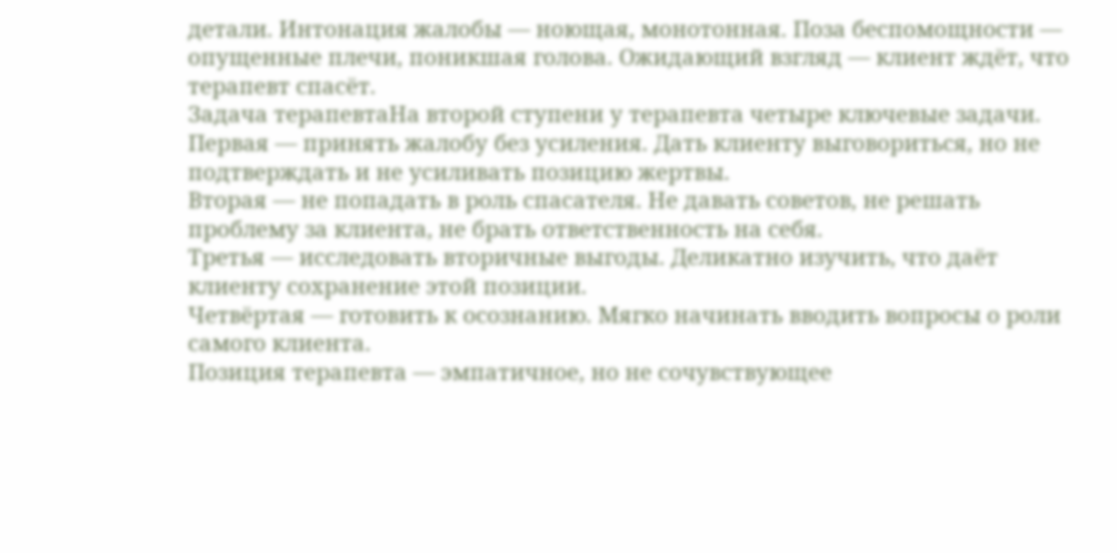детали. Интонация жалобы — ноющая, монотонная. Поза беспомощности — опущенные плечи, поникшая голова. Ожидающий взгляд — клиент ждёт, что терапевт спасёт.
Задача терапевтаНа второй ступени у терапевта четыре ключевые задачи.
Первая — принять жалобу без усиления. Дать клиенту выговориться, но не подтверждать и не усиливать позицию жертвы.
Вторая — не попадать в роль спасателя. Не давать советов, не решать проблему за клиента, не брать ответственность на себя.
Третья — исследовать вторичные выгоды. Деликатно изучить, что даёт клиенту сохранение этой позиции.
Четвёртая — готовить к осознанию. Мягко начинать вводить вопросы о роли самого клиента.
Позиция терапевта — эмпатичное, но не сочувствующее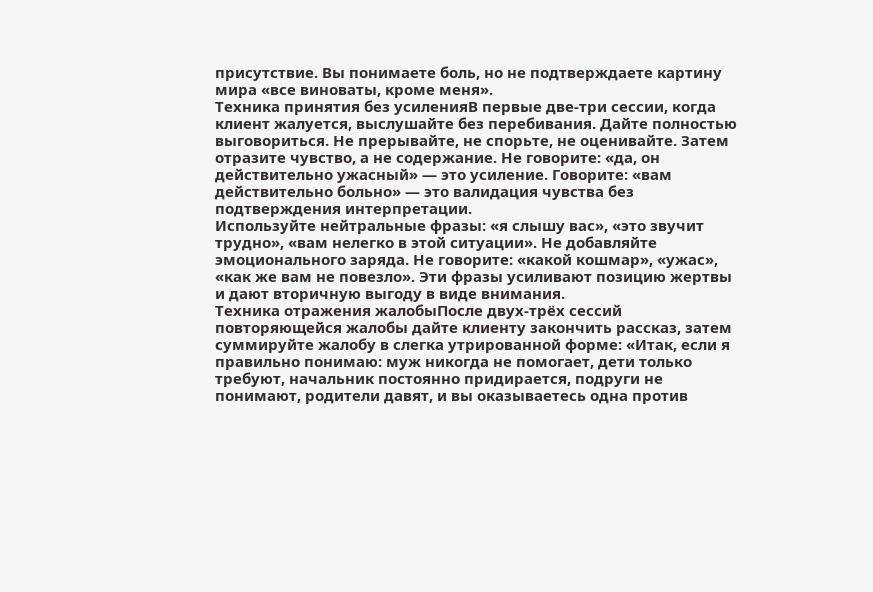присутствие. Вы понимаете боль, но не подтверждаете картину мира «все виноваты, кроме меня».
Техника принятия без усиленияВ первые две-три сессии, когда клиент жалуется, выслушайте без перебивания. Дайте полностью выговориться. Не прерывайте, не спорьте, не оценивайте. Затем отразите чувство, а не содержание. Не говорите: «да, он действительно ужасный» — это усиление. Говорите: «вам действительно больно» — это валидация чувства без подтверждения интерпретации.
Используйте нейтральные фразы: «я слышу вас», «это звучит трудно», «вам нелегко в этой ситуации». Не добавляйте эмоционального заряда. Не говорите: «какой кошмар», «ужас», «как же вам не повезло». Эти фразы усиливают позицию жертвы и дают вторичную выгоду в виде внимания.
Техника отражения жалобыПосле двух-трёх сессий повторяющейся жалобы дайте клиенту закончить рассказ, затем суммируйте жалобу в слегка утрированной форме: «Итак, если я правильно понимаю: муж никогда не помогает, дети только требуют, начальник постоянно придирается, подруги не понимают, родители давят, и вы оказываетесь одна против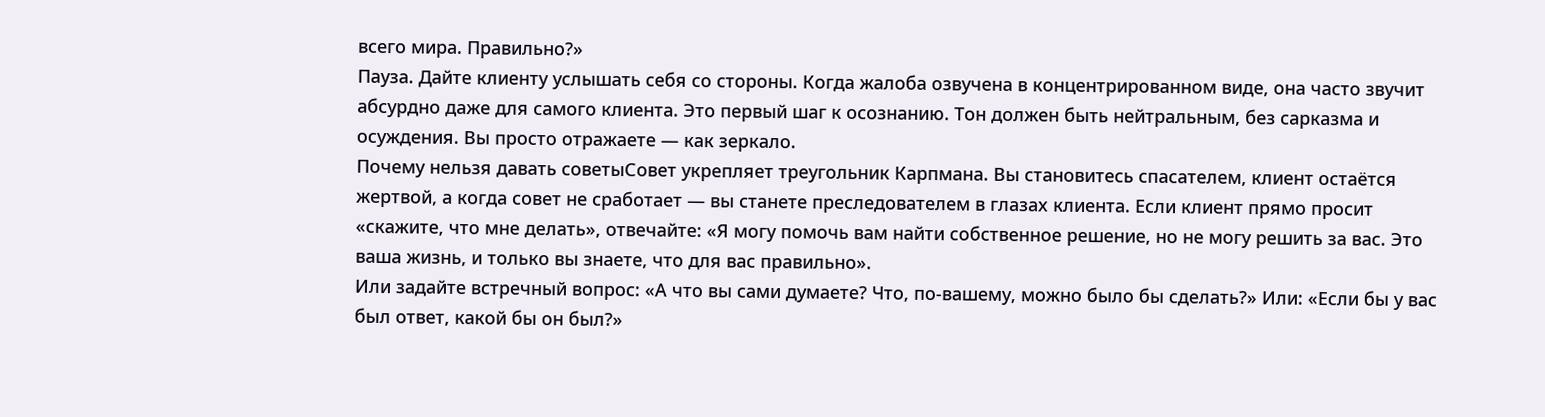всего мира. Правильно?»
Пауза. Дайте клиенту услышать себя со стороны. Когда жалоба озвучена в концентрированном виде, она часто звучит абсурдно даже для самого клиента. Это первый шаг к осознанию. Тон должен быть нейтральным, без сарказма и осуждения. Вы просто отражаете — как зеркало.
Почему нельзя давать советыСовет укрепляет треугольник Карпмана. Вы становитесь спасателем, клиент остаётся жертвой, а когда совет не сработает — вы станете преследователем в глазах клиента. Если клиент прямо просит «скажите, что мне делать», отвечайте: «Я могу помочь вам найти собственное решение, но не могу решить за вас. Это ваша жизнь, и только вы знаете, что для вас правильно».
Или задайте встречный вопрос: «А что вы сами думаете? Что, по-вашему, можно было бы сделать?» Или: «Если бы у вас был ответ, какой бы он был?»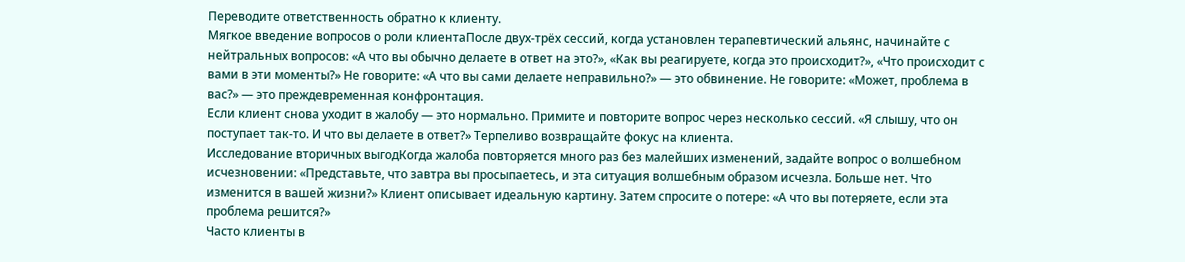Переводите ответственность обратно к клиенту.
Мягкое введение вопросов о роли клиентаПосле двух-трёх сессий, когда установлен терапевтический альянс, начинайте с нейтральных вопросов: «А что вы обычно делаете в ответ на это?», «Как вы реагируете, когда это происходит?», «Что происходит с вами в эти моменты?» Не говорите: «А что вы сами делаете неправильно?» — это обвинение. Не говорите: «Может, проблема в вас?» — это преждевременная конфронтация.
Если клиент снова уходит в жалобу — это нормально. Примите и повторите вопрос через несколько сессий. «Я слышу, что он поступает так-то. И что вы делаете в ответ?» Терпеливо возвращайте фокус на клиента.
Исследование вторичных выгодКогда жалоба повторяется много раз без малейших изменений, задайте вопрос о волшебном исчезновении: «Представьте, что завтра вы просыпаетесь, и эта ситуация волшебным образом исчезла. Больше нет. Что изменится в вашей жизни?» Клиент описывает идеальную картину. Затем спросите о потере: «А что вы потеряете, если эта проблема решится?»
Часто клиенты в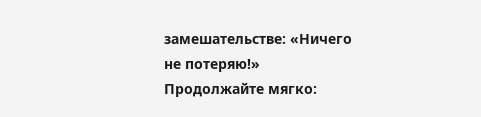замешательстве: «Ничего не потеряю!» Продолжайте мягко: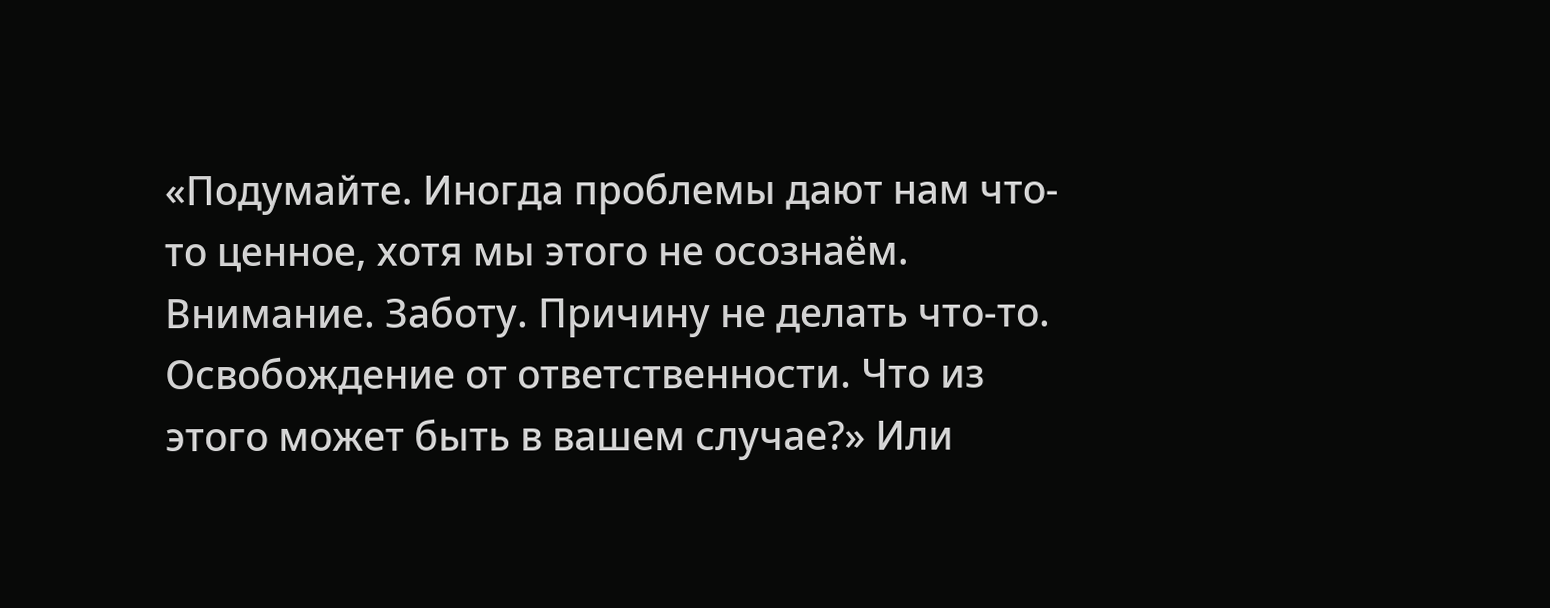«Подумайте. Иногда проблемы дают нам что-то ценное, хотя мы этого не осознаём. Внимание. Заботу. Причину не делать что-то. Освобождение от ответственности. Что из этого может быть в вашем случае?» Или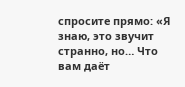спросите прямо: «Я знаю, это звучит странно, но… Что вам даёт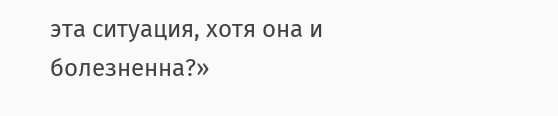эта ситуация, хотя она и болезненна?»